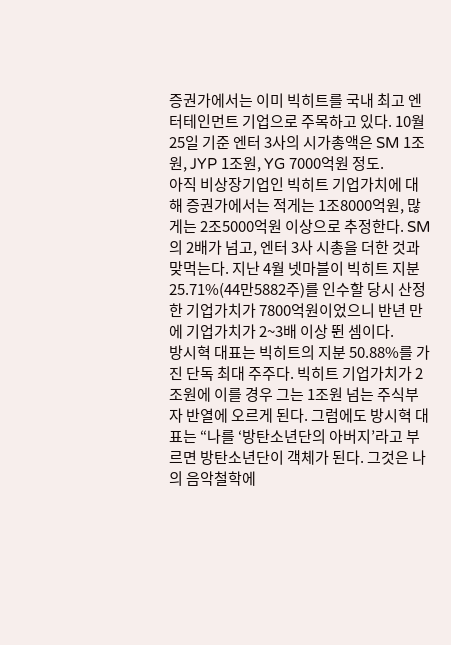증권가에서는 이미 빅히트를 국내 최고 엔터테인먼트 기업으로 주목하고 있다. 10월 25일 기준 엔터 3사의 시가총액은 SM 1조원, JYP 1조원, YG 7000억원 정도.
아직 비상장기업인 빅히트 기업가치에 대해 증권가에서는 적게는 1조8000억원, 많게는 2조5000억원 이상으로 추정한다. SM의 2배가 넘고, 엔터 3사 시총을 더한 것과 맞먹는다. 지난 4월 넷마블이 빅히트 지분 25.71%(44만5882주)를 인수할 당시 산정한 기업가치가 7800억원이었으니 반년 만에 기업가치가 2~3배 이상 뛴 셈이다.
방시혁 대표는 빅히트의 지분 50.88%를 가진 단독 최대 주주다. 빅히트 기업가치가 2조원에 이를 경우 그는 1조원 넘는 주식부자 반열에 오르게 된다. 그럼에도 방시혁 대표는 “나를 ‘방탄소년단의 아버지’라고 부르면 방탄소년단이 객체가 된다. 그것은 나의 음악철학에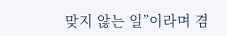맞지 않는 일”이라며 겸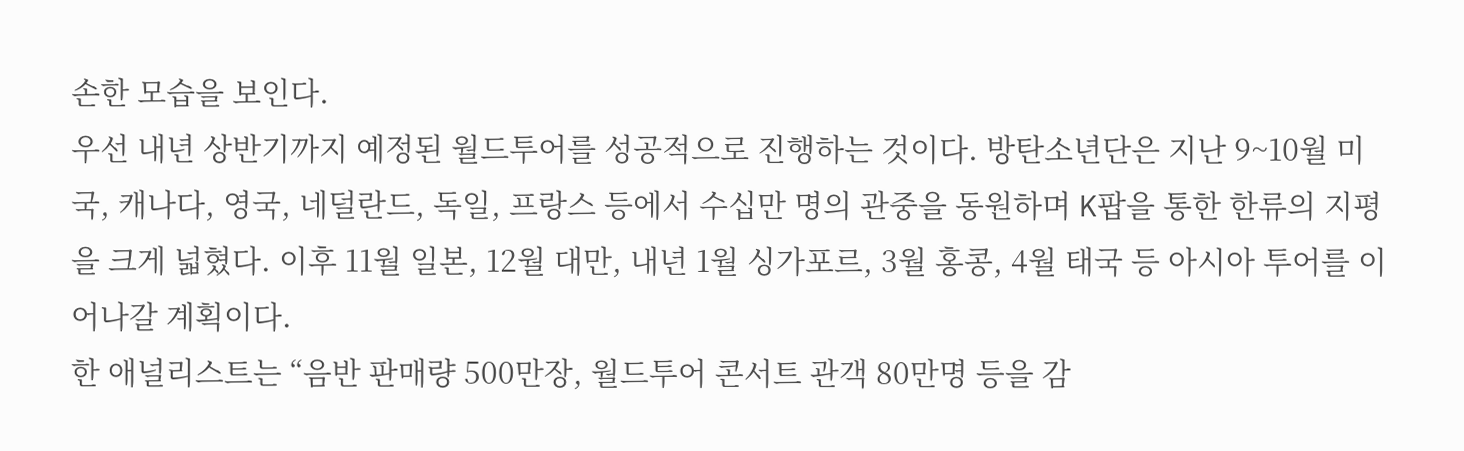손한 모습을 보인다.
우선 내년 상반기까지 예정된 월드투어를 성공적으로 진행하는 것이다. 방탄소년단은 지난 9~10월 미국, 캐나다, 영국, 네덜란드, 독일, 프랑스 등에서 수십만 명의 관중을 동원하며 K팝을 통한 한류의 지평을 크게 넓혔다. 이후 11월 일본, 12월 대만, 내년 1월 싱가포르, 3월 홍콩, 4월 태국 등 아시아 투어를 이어나갈 계획이다.
한 애널리스트는 “음반 판매량 500만장, 월드투어 콘서트 관객 80만명 등을 감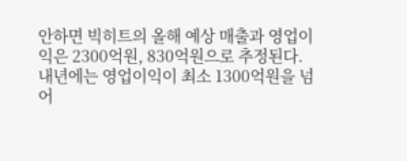안하면 빅히트의 올해 예상 매출과 영업이익은 2300억원, 830억원으로 추정된다. 내년에는 영업이익이 최소 1300억원을 넘어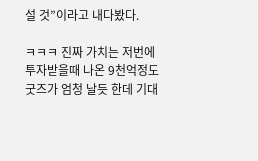설 것”이라고 내다봤다.

ㅋㅋㅋ 진짜 가치는 저번에 투자받을때 나온 9천억정도
굿즈가 엄청 날듯 한데 기대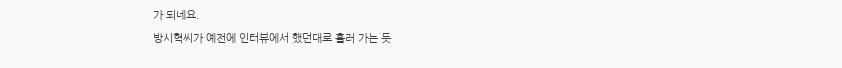가 되네요.
방시혁씨가 예전에 인터뷰에서 했던대로 흘러 가는 듯